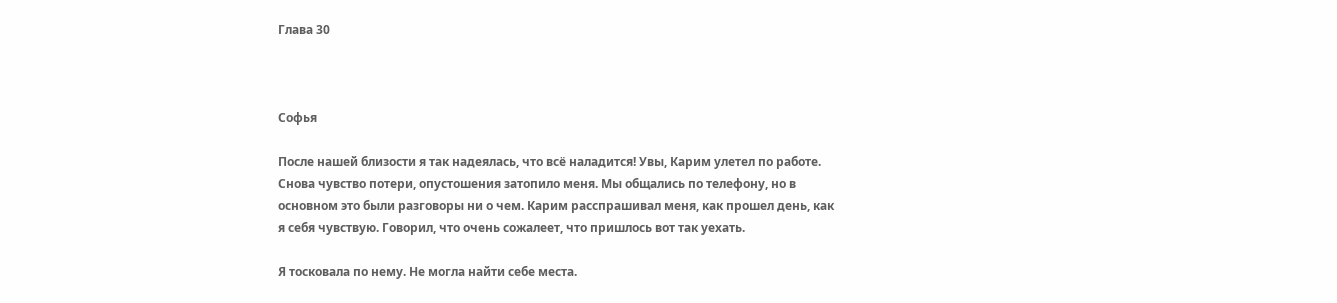Глава 30



Софья

После нашей близости я так надеялась, что всё наладится! Увы, Карим улетел по работе. Снова чувство потери, опустошения затопило меня. Мы общались по телефону, но в основном это были разговоры ни о чем. Карим расспрашивал меня, как прошел день, как я себя чувствую. Говорил, что очень сожалеет, что пришлось вот так уехать.

Я тосковала по нему. Не могла найти себе места.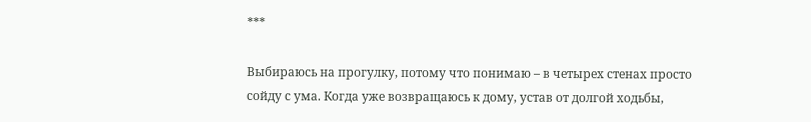***

Выбираюсь на прогулку, потому что понимаю – в четырех стенах просто сойду с ума. Когда уже возвращаюсь к дому, устав от долгой ходьбы,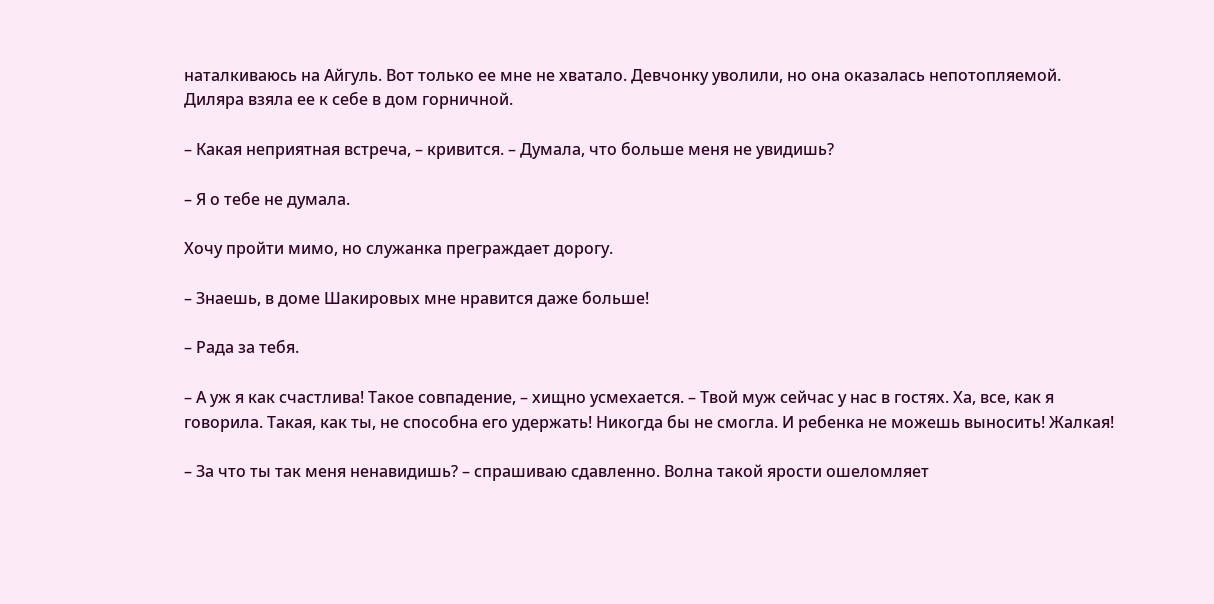наталкиваюсь на Айгуль. Вот только ее мне не хватало. Девчонку уволили, но она оказалась непотопляемой. Диляра взяла ее к себе в дом горничной.

– Какая неприятная встреча, – кривится. – Думала, что больше меня не увидишь?

– Я о тебе не думала.

Хочу пройти мимо, но служанка преграждает дорогу.

– Знаешь, в доме Шакировых мне нравится даже больше!

– Рада за тебя.

– А уж я как счастлива! Такое совпадение, – хищно усмехается. – Твой муж сейчас у нас в гостях. Ха, все, как я говорила. Такая, как ты, не способна его удержать! Никогда бы не смогла. И ребенка не можешь выносить! Жалкая!

– За что ты так меня ненавидишь? – спрашиваю сдавленно. Волна такой ярости ошеломляет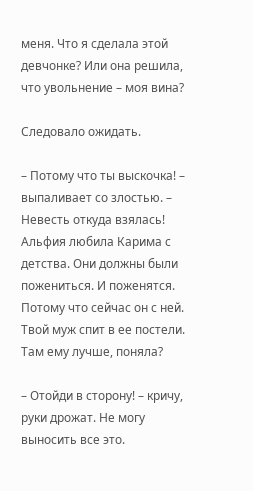меня. Что я сделала этой девчонке? Или она решила, что увольнение – моя вина?

Следовало ожидать.

– Потому что ты выскочка! – выпаливает со злостью. – Невесть откуда взялась! Альфия любила Карима с детства. Они должны были пожениться. И поженятся. Потому что сейчас он с ней. Твой муж спит в ее постели. Там ему лучше, поняла?

– Отойди в сторону! – кричу, руки дрожат. Не могу выносить все это.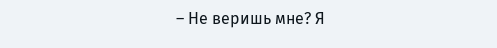– Не веришь мне? Я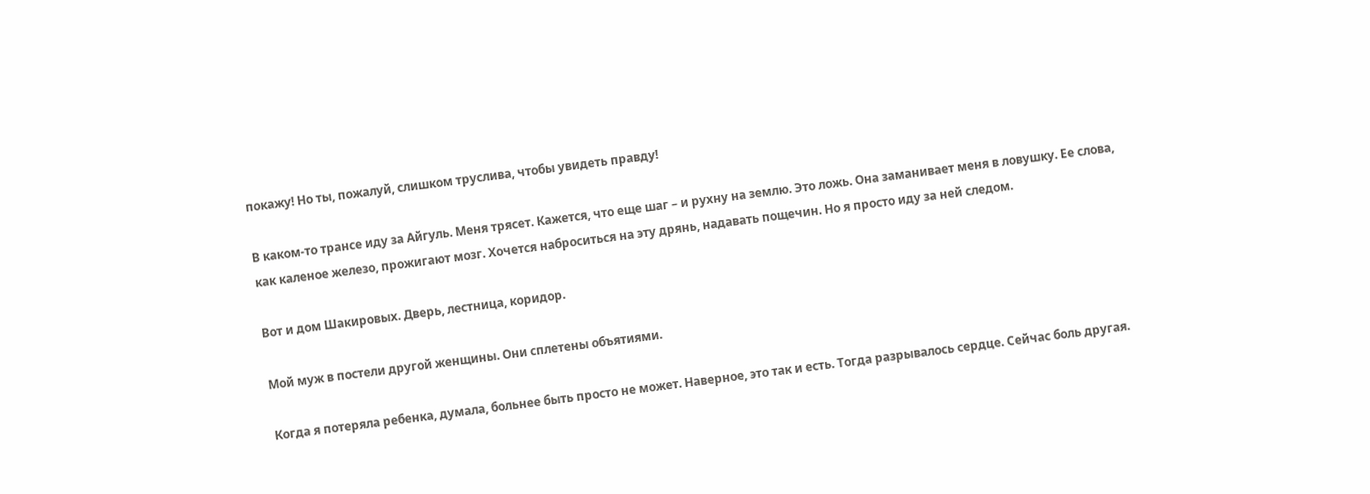покажу! Но ты, пожалуй, слишком труслива, чтобы увидеть правду!

В каком-то трансе иду за Айгуль. Меня трясет. Кажется, что еще шаг – и рухну на землю. Это ложь. Она заманивает меня в ловушку. Ее слова, как каленое железо, прожигают мозг. Хочется наброситься на эту дрянь, надавать пощечин. Но я просто иду за ней следом.

Вот и дом Шакировых. Дверь, лестница, коридор.

Мой муж в постели другой женщины. Они сплетены объятиями.

Когда я потеряла ребенка, думала, больнее быть просто не может. Наверное, это так и есть. Тогда разрывалось сердце. Сейчас боль другая.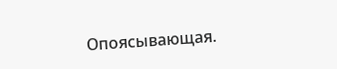Опоясывающая.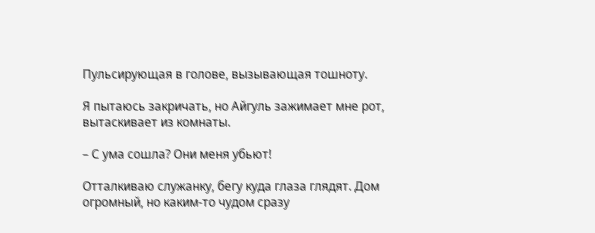Пульсирующая в голове, вызывающая тошноту.

Я пытаюсь закричать, но Айгуль зажимает мне рот, вытаскивает из комнаты.

– С ума сошла? Они меня убьют!

Отталкиваю служанку, бегу куда глаза глядят. Дом огромный, но каким-то чудом сразу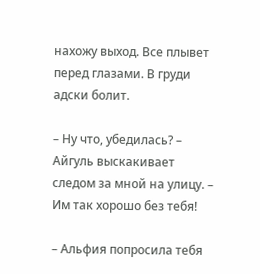нахожу выход. Все плывет перед глазами. В груди адски болит.

– Ну что, убедилась? – Айгуль выскакивает следом за мной на улицу. – Им так хорошо без тебя!

– Альфия попросила тебя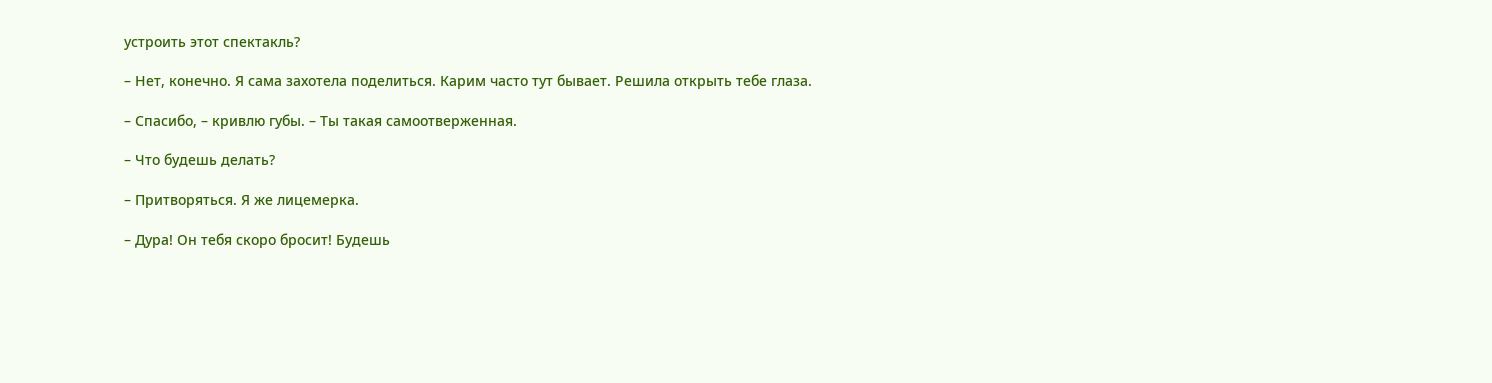устроить этот спектакль?

– Нет, конечно. Я сама захотела поделиться. Карим часто тут бывает. Решила открыть тебе глаза.

– Спасибо, – кривлю губы. – Ты такая самоотверженная.

– Что будешь делать?

– Притворяться. Я же лицемерка.

– Дура! Он тебя скоро бросит! Будешь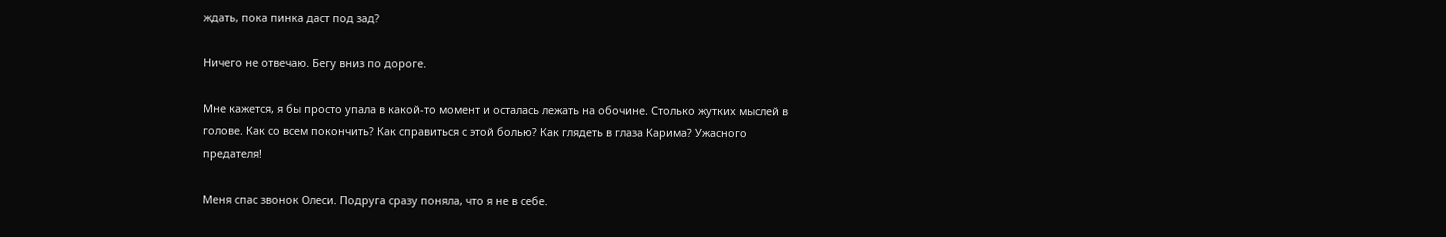ждать, пока пинка даст под зад?

Ничего не отвечаю. Бегу вниз по дороге.

Мне кажется, я бы просто упала в какой-то момент и осталась лежать на обочине. Столько жутких мыслей в голове. Как со всем покончить? Как справиться с этой болью? Как глядеть в глаза Карима? Ужасного предателя!

Меня спас звонок Олеси. Подруга сразу поняла, что я не в себе.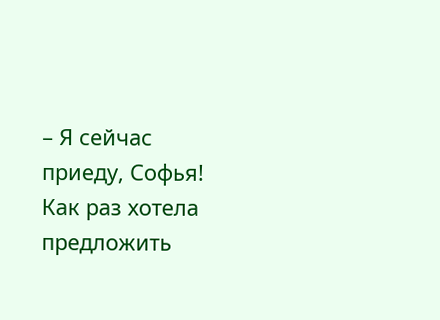– Я сейчас приеду, Софья! Как раз хотела предложить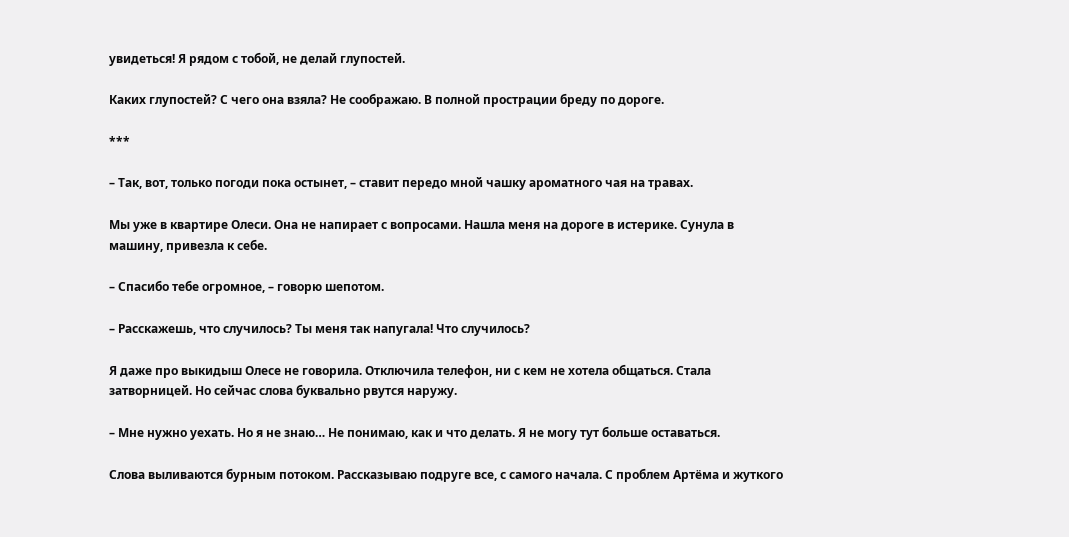увидеться! Я рядом с тобой, не делай глупостей.

Каких глупостей? С чего она взяла? Не соображаю. В полной прострации бреду по дороге.

***

– Так, вот, только погоди пока остынет, – ставит передо мной чашку ароматного чая на травах.

Мы уже в квартире Олеси. Она не напирает с вопросами. Нашла меня на дороге в истерике. Сунула в машину, привезла к себе.

– Спасибо тебе огромное, – говорю шепотом.

– Расскажешь, что случилось? Ты меня так напугала! Что случилось?

Я даже про выкидыш Олесе не говорила. Отключила телефон, ни с кем не хотела общаться. Стала затворницей. Но сейчас слова буквально рвутся наружу.

– Мне нужно уехать. Но я не знаю… Не понимаю, как и что делать. Я не могу тут больше оставаться.

Слова выливаются бурным потоком. Рассказываю подруге все, с самого начала. С проблем Артёма и жуткого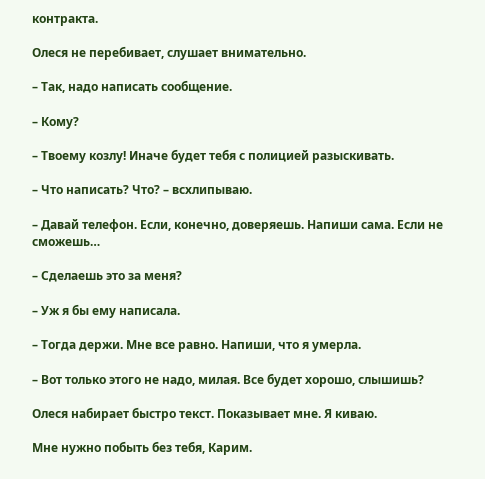контракта.

Олеся не перебивает, слушает внимательно.

– Так, надо написать сообщение.

– Кому?

– Твоему козлу! Иначе будет тебя с полицией разыскивать.

– Что написать? Что? – всхлипываю.

– Давай телефон. Если, конечно, доверяешь. Напиши сама. Если не сможешь…

– Сделаешь это за меня?

– Уж я бы ему написала.

– Тогда держи. Мне все равно. Напиши, что я умерла.

– Вот только этого не надо, милая. Все будет хорошо, слышишь?

Олеся набирает быстро текст. Показывает мне. Я киваю.

Мне нужно побыть без тебя, Карим.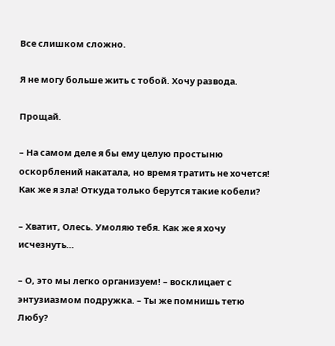Все слишком сложно.

Я не могу больше жить с тобой. Хочу развода.

Прощай.

– На самом деле я бы ему целую простыню оскорблений накатала, но время тратить не хочется! Как же я зла! Откуда только берутся такие кобели?

– Хватит, Олесь. Умоляю тебя. Как же я хочу исчезнуть…

– О, это мы легко организуем! – восклицает с энтузиазмом подружка. – Ты же помнишь тетю Любу?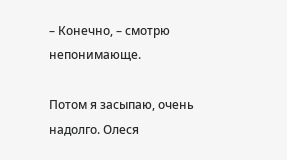– Конечно, – смотрю непонимающе.

Потом я засыпаю, очень надолго. Олеся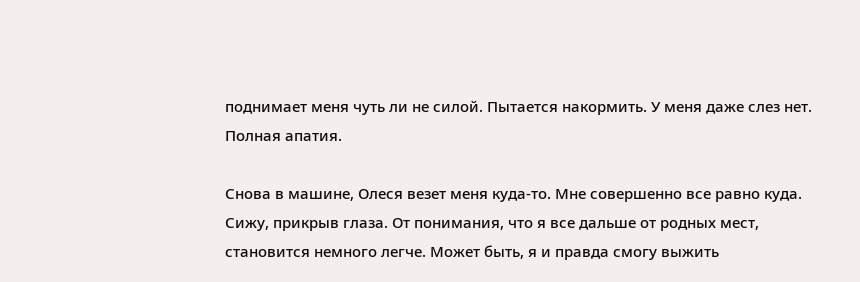поднимает меня чуть ли не силой. Пытается накормить. У меня даже слез нет. Полная апатия.

Снова в машине, Олеся везет меня куда-то. Мне совершенно все равно куда. Сижу, прикрыв глаза. От понимания, что я все дальше от родных мест, становится немного легче. Может быть, я и правда смогу выжить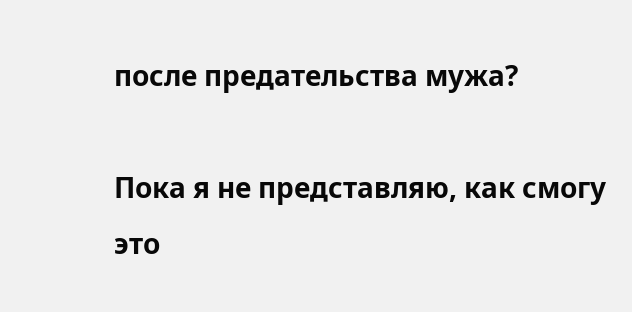после предательства мужа?

Пока я не представляю, как смогу это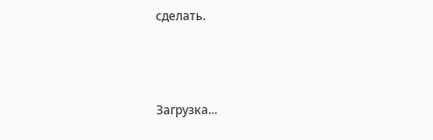сделать.



Загрузка...